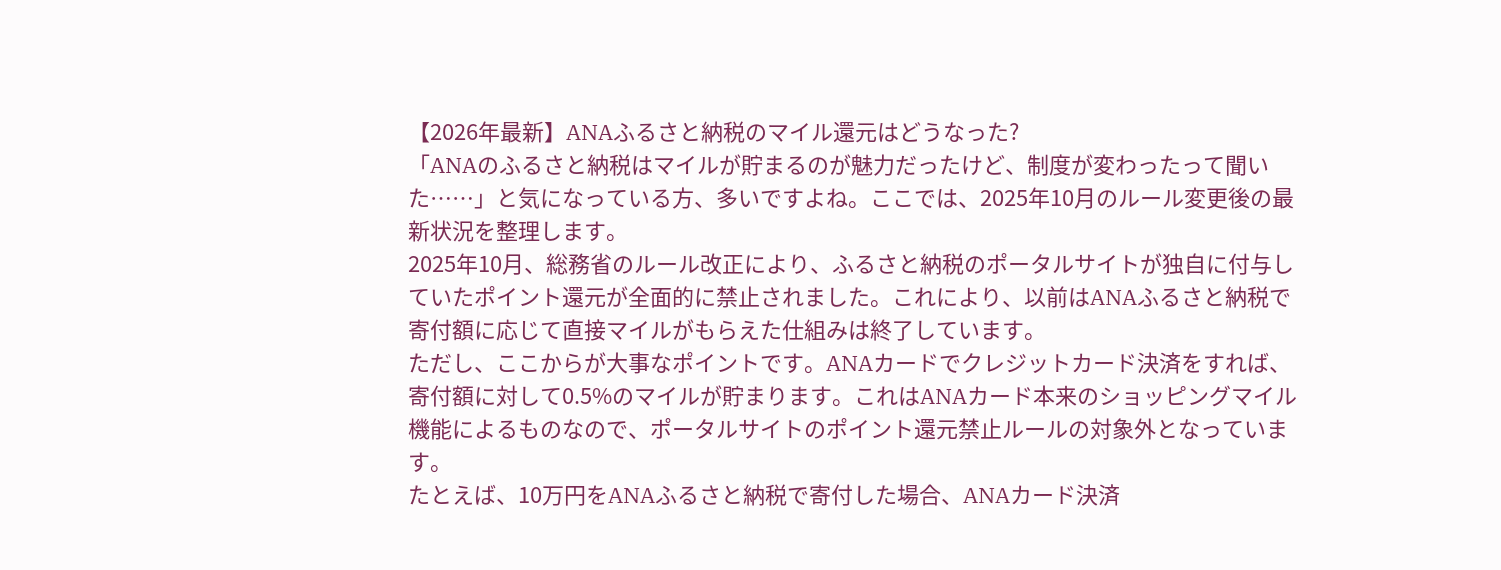【2026年最新】ANAふるさと納税のマイル還元はどうなった?
「ANAのふるさと納税はマイルが貯まるのが魅力だったけど、制度が変わったって聞いた……」と気になっている方、多いですよね。ここでは、2025年10月のルール変更後の最新状況を整理します。
2025年10月、総務省のルール改正により、ふるさと納税のポータルサイトが独自に付与していたポイント還元が全面的に禁止されました。これにより、以前はANAふるさと納税で寄付額に応じて直接マイルがもらえた仕組みは終了しています。
ただし、ここからが大事なポイントです。ANAカードでクレジットカード決済をすれば、寄付額に対して0.5%のマイルが貯まります。これはANAカード本来のショッピングマイル機能によるものなので、ポータルサイトのポイント還元禁止ルールの対象外となっています。
たとえば、10万円をANAふるさと納税で寄付した場合、ANAカード決済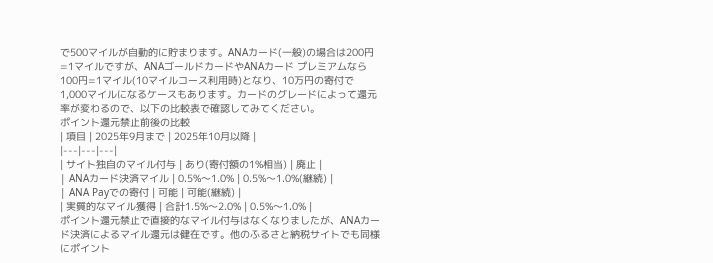で500マイルが自動的に貯まります。ANAカード(一般)の場合は200円=1マイルですが、ANAゴールドカードやANAカード プレミアムなら100円=1マイル(10マイルコース利用時)となり、10万円の寄付で1,000マイルになるケースもあります。カードのグレードによって還元率が変わるので、以下の比較表で確認してみてください。
ポイント還元禁止前後の比較
| 項目 | 2025年9月まで | 2025年10月以降 |
|---|---|---|
| サイト独自のマイル付与 | あり(寄付額の1%相当) | 廃止 |
| ANAカード決済マイル | 0.5%〜1.0% | 0.5%〜1.0%(継続) |
| ANA Payでの寄付 | 可能 | 可能(継続) |
| 実質的なマイル獲得 | 合計1.5%〜2.0% | 0.5%〜1.0% |
ポイント還元禁止で直接的なマイル付与はなくなりましたが、ANAカード決済によるマイル還元は健在です。他のふるさと納税サイトでも同様にポイント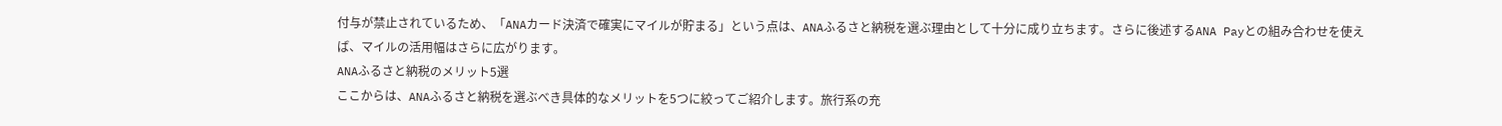付与が禁止されているため、「ANAカード決済で確実にマイルが貯まる」という点は、ANAふるさと納税を選ぶ理由として十分に成り立ちます。さらに後述するANA Payとの組み合わせを使えば、マイルの活用幅はさらに広がります。
ANAふるさと納税のメリット5選
ここからは、ANAふるさと納税を選ぶべき具体的なメリットを5つに絞ってご紹介します。旅行系の充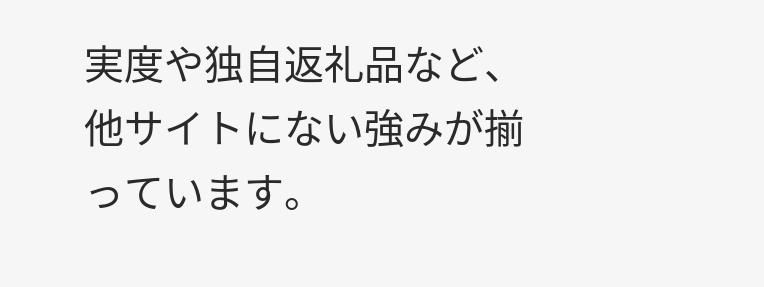実度や独自返礼品など、他サイトにない強みが揃っています。